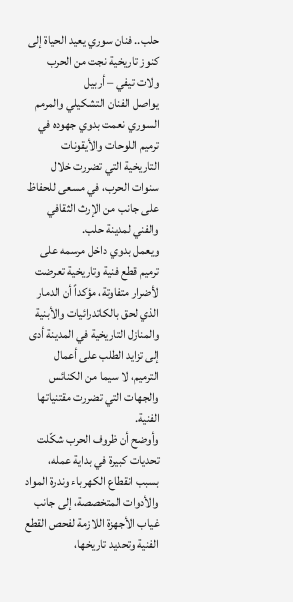حلب.. فنان سوري يعيد الحياة إلى كنوز تاريخية نجت من الحرب
ولات تيفي – أربيل
يواصل الفنان التشكيلي والمرمم السوري نعمت بدوي جهوده في ترميم اللوحات والأيقونات التاريخية التي تضررت خلال سنوات الحرب، في مسعى للحفاظ على جانب من الإرث الثقافي والفني لمدينة حلب.
ويعمل بدوي داخل مرسمه على ترميم قطع فنية وتاريخية تعرضت لأضرار متفاوتة، مؤكداً أن الدمار الذي لحق بالكاتدرائيات والأبنية والمنازل التاريخية في المدينة أدى إلى تزايد الطلب على أعمال الترميم، لا سيما من الكنائس والجهات التي تضررت مقتنياتها الفنية.
وأوضح أن ظروف الحرب شكّلت تحديات كبيرة في بداية عمله، بسبب انقطاع الكهرباء وندرة المواد والأدوات المتخصصة، إلى جانب غياب الأجهزة اللازمة لفحص القطع الفنية وتحديد تاريخها،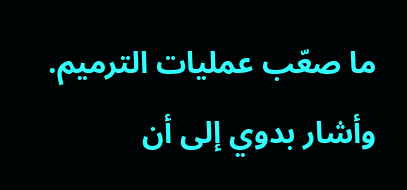ما صعّب عمليات الترميم.
وأشار بدوي إلى أن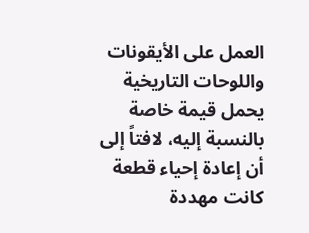العمل على الأيقونات واللوحات التاريخية يحمل قيمة خاصة بالنسبة إليه، لافتاً إلى أن إعادة إحياء قطعة كانت مهددة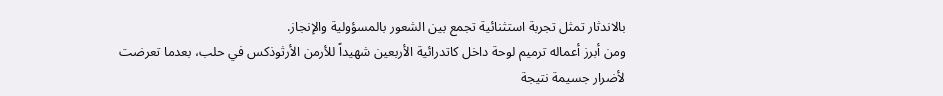بالاندثار تمثل تجربة استثنائية تجمع بين الشعور بالمسؤولية والإنجاز.
ومن أبرز أعماله ترميم لوحة داخل كاتدرائية الأربعين شهيداً للأرمن الأرثوذكس في حلب، بعدما تعرضت لأضرار جسيمة نتيجة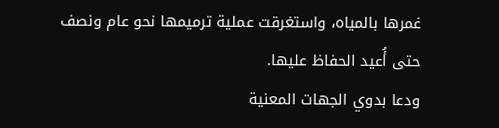غمرها بالمياه، واستغرقت عملية ترميمها نحو عام ونصف حتى أُعيد الحفاظ عليها.
ودعا بدوي الجهات المعنية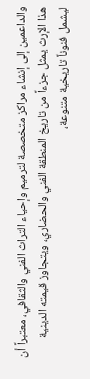والداعمين إلى إنشاء مراكز متخصصة لترميم وإحياء التراث الفني والثقافي، معتبراً أن هذا الإرث يمثل جزءاً من تاريخ المنطقة الفني والحضاري، ويتجاوز قيمته الدينية ليشمل فنوناً تاريخية متنوعة،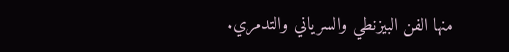منها الفن البيزنطي والسرياني والتدمري.